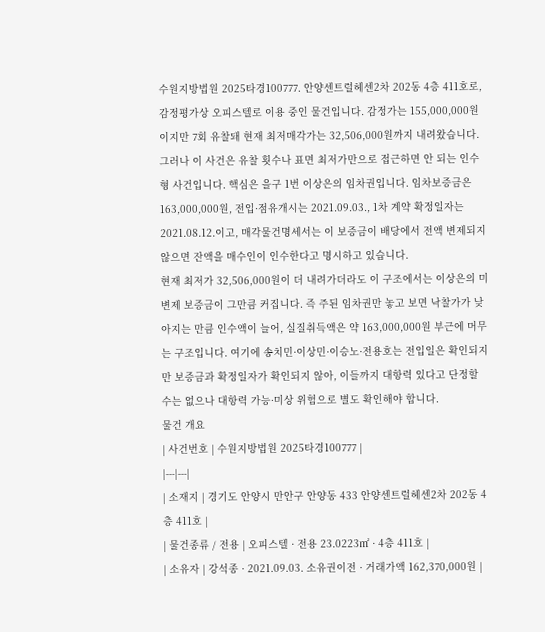수원지방법원 2025타경100777. 안양센트럴헤센2차 202동 4층 411호로, 감정평가상 오피스텔로 이용 중인 물건입니다. 감정가는 155,000,000원이지만 7회 유찰돼 현재 최저매각가는 32,506,000원까지 내려왔습니다. 그러나 이 사건은 유찰 횟수나 표면 최저가만으로 접근하면 안 되는 인수형 사건입니다. 핵심은 을구 1번 이상은의 임차권입니다. 임차보증금은 163,000,000원, 전입·점유개시는 2021.09.03., 1차 계약 확정일자는 2021.08.12.이고, 매각물건명세서는 이 보증금이 배당에서 전액 변제되지 않으면 잔액을 매수인이 인수한다고 명시하고 있습니다.
현재 최저가 32,506,000원이 더 내려가더라도 이 구조에서는 이상은의 미변제 보증금이 그만큼 커집니다. 즉 주된 임차권만 놓고 보면 낙찰가가 낮아지는 만큼 인수액이 늘어, 실질취득액은 약 163,000,000원 부근에 머무는 구조입니다. 여기에 송치민·이상민·이승노·전용호는 전입일은 확인되지만 보증금과 확정일자가 확인되지 않아, 이들까지 대항력 있다고 단정할 수는 없으나 대항력 가능·미상 위험으로 별도 확인해야 합니다.
물건 개요
| 사건번호 | 수원지방법원 2025타경100777 |
|---|---|
| 소재지 | 경기도 안양시 만안구 안양동 433 안양센트럴헤센2차 202동 4층 411호 |
| 물건종류 / 전용 | 오피스텔 · 전용 23.0223㎡ · 4층 411호 |
| 소유자 | 강석종 · 2021.09.03. 소유권이전 · 거래가액 162,370,000원 |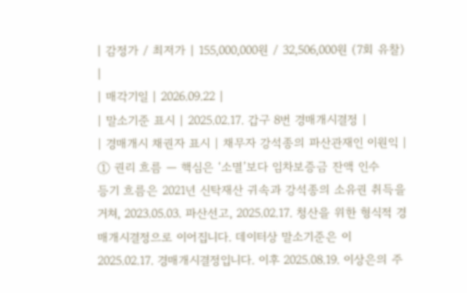| 감정가 / 최저가 | 155,000,000원 / 32,506,000원 (7회 유찰) |
| 매각기일 | 2026.09.22 |
| 말소기준 표시 | 2025.02.17. 갑구 8번 경매개시결정 |
| 경매개시 채권자 표시 | 채무자 강석종의 파산관재인 이원익 |
① 권리 흐름 — 핵심은 ‘소멸’보다 임차보증금 잔액 인수
등기 흐름은 2021년 신탁재산 귀속과 강석종의 소유권 취득을 거쳐, 2023.05.03. 파산선고, 2025.02.17. 청산을 위한 형식적 경매개시결정으로 이어집니다. 데이터상 말소기준은 이 2025.02.17. 경매개시결정입니다. 이후 2025.08.19. 이상은의 주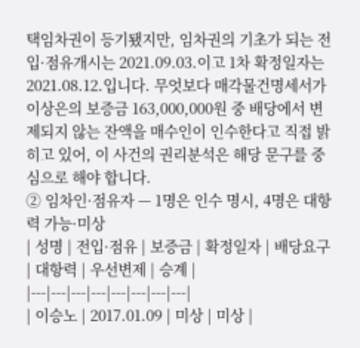택임차권이 등기됐지만, 임차권의 기초가 되는 전입·점유개시는 2021.09.03.이고 1차 확정일자는 2021.08.12.입니다. 무엇보다 매각물건명세서가 이상은의 보증금 163,000,000원 중 배당에서 변제되지 않는 잔액을 매수인이 인수한다고 직접 밝히고 있어, 이 사건의 권리분석은 해당 문구를 중심으로 해야 합니다.
② 임차인·점유자 — 1명은 인수 명시, 4명은 대항력 가능·미상
| 성명 | 전입·점유 | 보증금 | 확정일자 | 배당요구 | 대항력 | 우선변제 | 승계 |
|---|---|---|---|---|---|---|---|
| 이승노 | 2017.01.09 | 미상 | 미상 |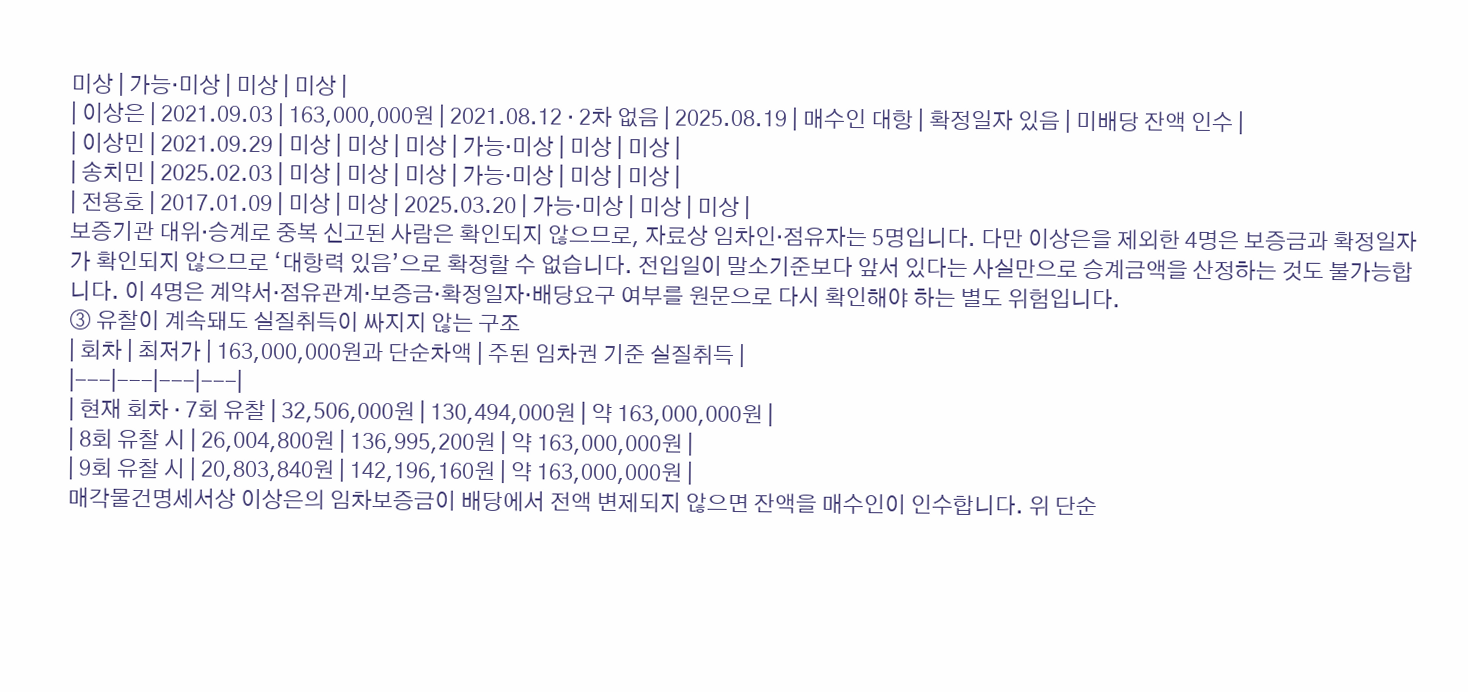미상 | 가능·미상 | 미상 | 미상 |
| 이상은 | 2021.09.03 | 163,000,000원 | 2021.08.12 · 2차 없음 | 2025.08.19 | 매수인 대항 | 확정일자 있음 | 미배당 잔액 인수 |
| 이상민 | 2021.09.29 | 미상 | 미상 | 미상 | 가능·미상 | 미상 | 미상 |
| 송치민 | 2025.02.03 | 미상 | 미상 | 미상 | 가능·미상 | 미상 | 미상 |
| 전용호 | 2017.01.09 | 미상 | 미상 | 2025.03.20 | 가능·미상 | 미상 | 미상 |
보증기관 대위·승계로 중복 신고된 사람은 확인되지 않으므로, 자료상 임차인·점유자는 5명입니다. 다만 이상은을 제외한 4명은 보증금과 확정일자가 확인되지 않으므로 ‘대항력 있음’으로 확정할 수 없습니다. 전입일이 말소기준보다 앞서 있다는 사실만으로 승계금액을 산정하는 것도 불가능합니다. 이 4명은 계약서·점유관계·보증금·확정일자·배당요구 여부를 원문으로 다시 확인해야 하는 별도 위험입니다.
③ 유찰이 계속돼도 실질취득이 싸지지 않는 구조
| 회차 | 최저가 | 163,000,000원과 단순차액 | 주된 임차권 기준 실질취득 |
|---|---|---|---|
| 현재 회차 · 7회 유찰 | 32,506,000원 | 130,494,000원 | 약 163,000,000원 |
| 8회 유찰 시 | 26,004,800원 | 136,995,200원 | 약 163,000,000원 |
| 9회 유찰 시 | 20,803,840원 | 142,196,160원 | 약 163,000,000원 |
매각물건명세서상 이상은의 임차보증금이 배당에서 전액 변제되지 않으면 잔액을 매수인이 인수합니다. 위 단순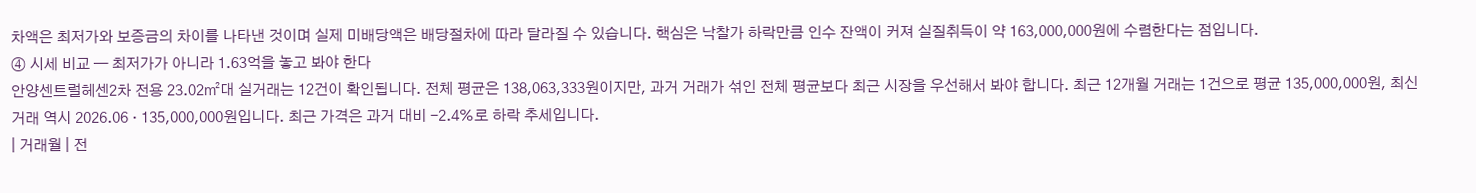차액은 최저가와 보증금의 차이를 나타낸 것이며 실제 미배당액은 배당절차에 따라 달라질 수 있습니다. 핵심은 낙찰가 하락만큼 인수 잔액이 커져 실질취득이 약 163,000,000원에 수렴한다는 점입니다.
④ 시세 비교 — 최저가가 아니라 1.63억을 놓고 봐야 한다
안양센트럴헤센2차 전용 23.02㎡대 실거래는 12건이 확인됩니다. 전체 평균은 138,063,333원이지만, 과거 거래가 섞인 전체 평균보다 최근 시장을 우선해서 봐야 합니다. 최근 12개월 거래는 1건으로 평균 135,000,000원, 최신 거래 역시 2026.06 · 135,000,000원입니다. 최근 가격은 과거 대비 -2.4%로 하락 추세입니다.
| 거래월 | 전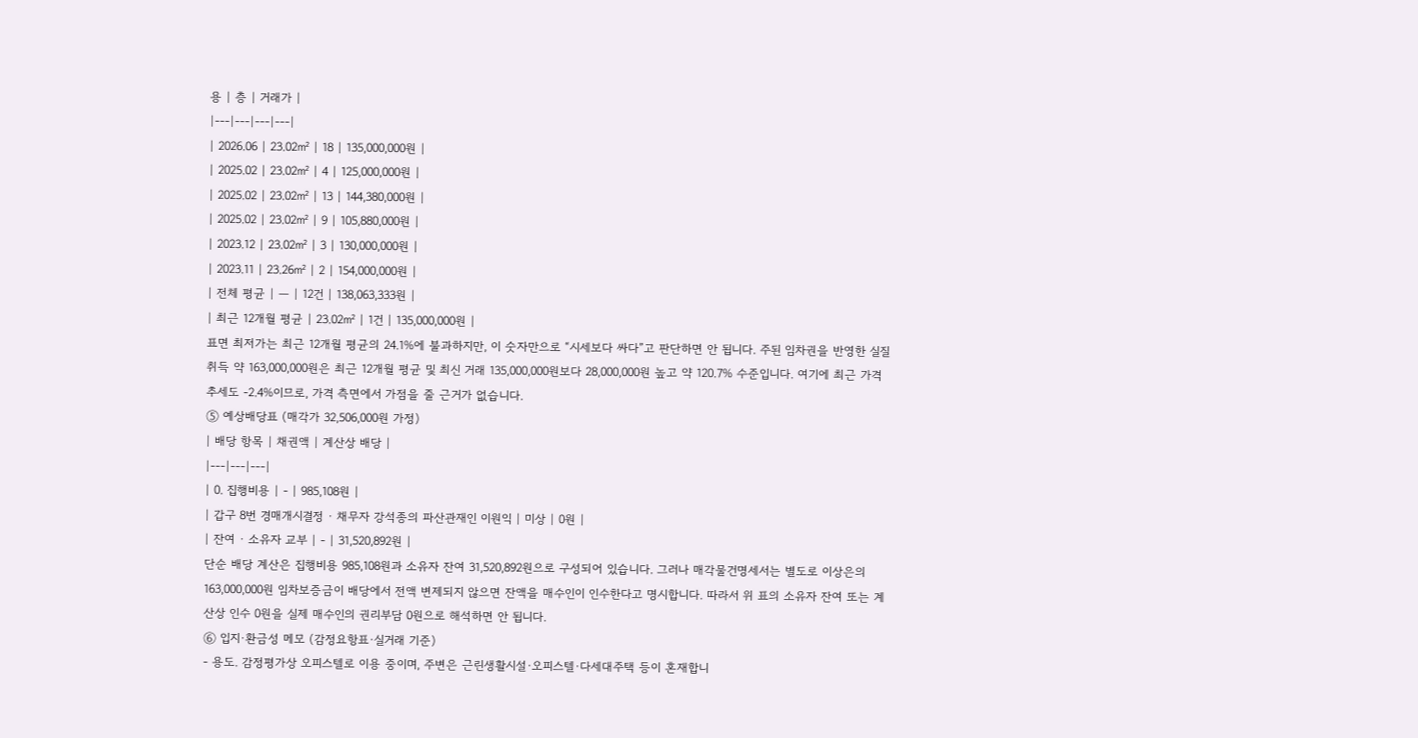용 | 층 | 거래가 |
|---|---|---|---|
| 2026.06 | 23.02㎡ | 18 | 135,000,000원 |
| 2025.02 | 23.02㎡ | 4 | 125,000,000원 |
| 2025.02 | 23.02㎡ | 13 | 144,380,000원 |
| 2025.02 | 23.02㎡ | 9 | 105,880,000원 |
| 2023.12 | 23.02㎡ | 3 | 130,000,000원 |
| 2023.11 | 23.26㎡ | 2 | 154,000,000원 |
| 전체 평균 | — | 12건 | 138,063,333원 |
| 최근 12개월 평균 | 23.02㎡ | 1건 | 135,000,000원 |
표면 최저가는 최근 12개월 평균의 24.1%에 불과하지만, 이 숫자만으로 “시세보다 싸다”고 판단하면 안 됩니다. 주된 임차권을 반영한 실질취득 약 163,000,000원은 최근 12개월 평균 및 최신 거래 135,000,000원보다 28,000,000원 높고 약 120.7% 수준입니다. 여기에 최근 가격 추세도 -2.4%이므로, 가격 측면에서 가점을 줄 근거가 없습니다.
⑤ 예상배당표 (매각가 32,506,000원 가정)
| 배당 항목 | 채권액 | 계산상 배당 |
|---|---|---|
| 0. 집행비용 | - | 985,108원 |
| 갑구 8번 경매개시결정 · 채무자 강석종의 파산관재인 이원익 | 미상 | 0원 |
| 잔여 · 소유자 교부 | - | 31,520,892원 |
단순 배당 계산은 집행비용 985,108원과 소유자 잔여 31,520,892원으로 구성되어 있습니다. 그러나 매각물건명세서는 별도로 이상은의 163,000,000원 임차보증금이 배당에서 전액 변제되지 않으면 잔액을 매수인이 인수한다고 명시합니다. 따라서 위 표의 소유자 잔여 또는 계산상 인수 0원을 실제 매수인의 권리부담 0원으로 해석하면 안 됩니다.
⑥ 입지·환금성 메모 (감정요항표·실거래 기준)
- 용도. 감정평가상 오피스텔로 이용 중이며, 주변은 근린생활시설·오피스텔·다세대주택 등이 혼재합니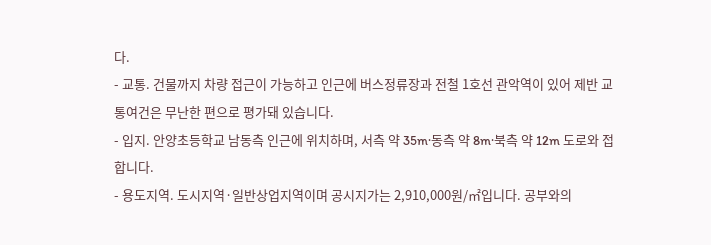다.
- 교통. 건물까지 차량 접근이 가능하고 인근에 버스정류장과 전철 1호선 관악역이 있어 제반 교통여건은 무난한 편으로 평가돼 있습니다.
- 입지. 안양초등학교 남동측 인근에 위치하며, 서측 약 35m·동측 약 8m·북측 약 12m 도로와 접합니다.
- 용도지역. 도시지역·일반상업지역이며 공시지가는 2,910,000원/㎡입니다. 공부와의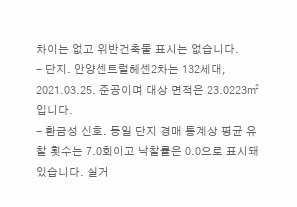차이는 없고 위반건축물 표시는 없습니다.
- 단지. 안양센트럴헤센2차는 132세대, 2021.03.25. 준공이며 대상 면적은 23.0223㎡입니다.
- 환금성 신호. 동일 단지 경매 통계상 평균 유찰 횟수는 7.0회이고 낙찰률은 0.0으로 표시돼 있습니다. 실거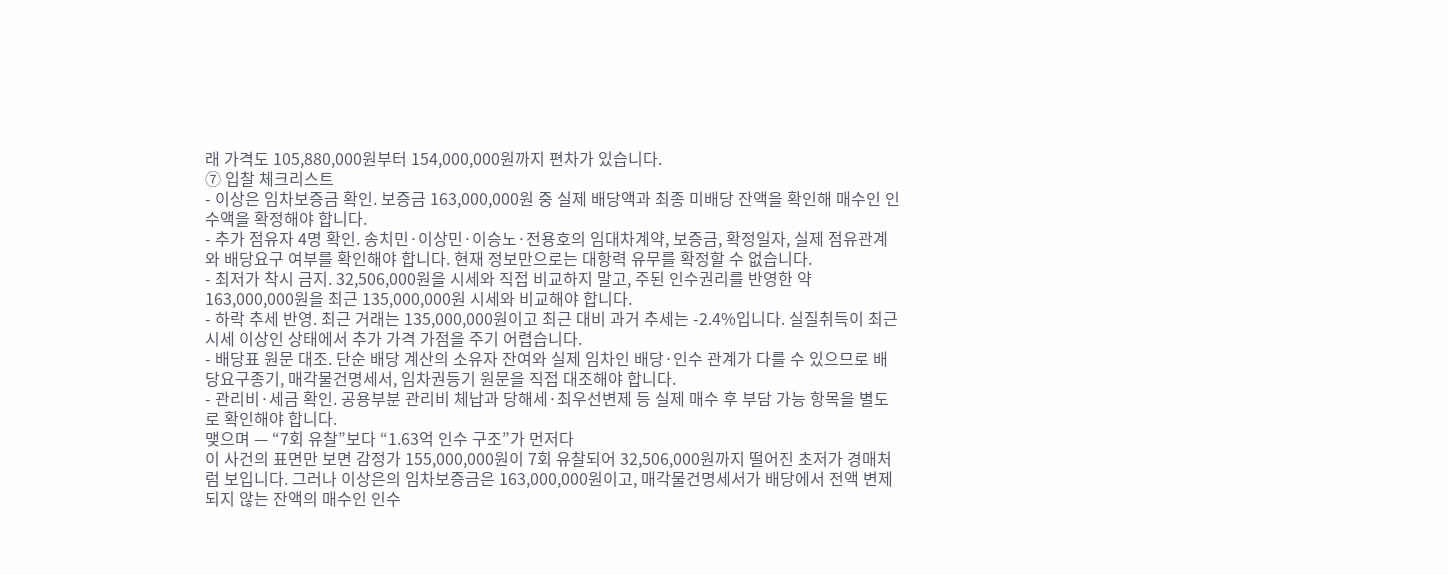래 가격도 105,880,000원부터 154,000,000원까지 편차가 있습니다.
⑦ 입찰 체크리스트
- 이상은 임차보증금 확인. 보증금 163,000,000원 중 실제 배당액과 최종 미배당 잔액을 확인해 매수인 인수액을 확정해야 합니다.
- 추가 점유자 4명 확인. 송치민·이상민·이승노·전용호의 임대차계약, 보증금, 확정일자, 실제 점유관계와 배당요구 여부를 확인해야 합니다. 현재 정보만으로는 대항력 유무를 확정할 수 없습니다.
- 최저가 착시 금지. 32,506,000원을 시세와 직접 비교하지 말고, 주된 인수권리를 반영한 약 163,000,000원을 최근 135,000,000원 시세와 비교해야 합니다.
- 하락 추세 반영. 최근 거래는 135,000,000원이고 최근 대비 과거 추세는 -2.4%입니다. 실질취득이 최근 시세 이상인 상태에서 추가 가격 가점을 주기 어렵습니다.
- 배당표 원문 대조. 단순 배당 계산의 소유자 잔여와 실제 임차인 배당·인수 관계가 다를 수 있으므로 배당요구종기, 매각물건명세서, 임차권등기 원문을 직접 대조해야 합니다.
- 관리비·세금 확인. 공용부분 관리비 체납과 당해세·최우선변제 등 실제 매수 후 부담 가능 항목을 별도로 확인해야 합니다.
맺으며 — “7회 유찰”보다 “1.63억 인수 구조”가 먼저다
이 사건의 표면만 보면 감정가 155,000,000원이 7회 유찰되어 32,506,000원까지 떨어진 초저가 경매처럼 보입니다. 그러나 이상은의 임차보증금은 163,000,000원이고, 매각물건명세서가 배당에서 전액 변제되지 않는 잔액의 매수인 인수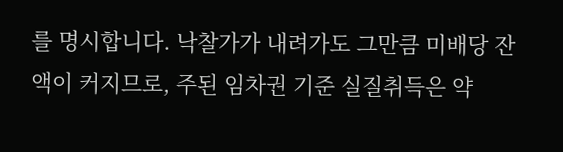를 명시합니다. 낙찰가가 내려가도 그만큼 미배당 잔액이 커지므로, 주된 임차권 기준 실질취득은 약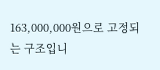163,000,000원으로 고정되는 구조입니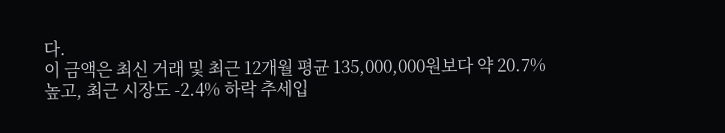다.
이 금액은 최신 거래 및 최근 12개월 평균 135,000,000원보다 약 20.7% 높고, 최근 시장도 -2.4% 하락 추세입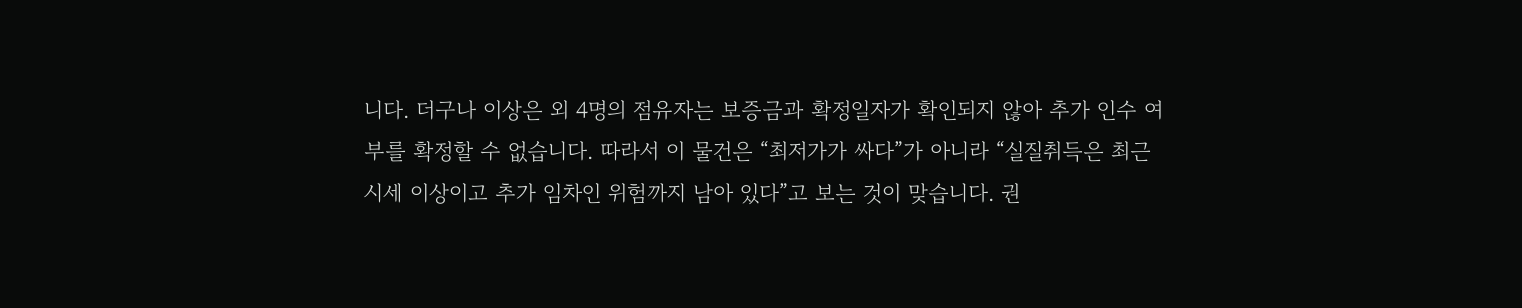니다. 더구나 이상은 외 4명의 점유자는 보증금과 확정일자가 확인되지 않아 추가 인수 여부를 확정할 수 없습니다. 따라서 이 물건은 “최저가가 싸다”가 아니라 “실질취득은 최근 시세 이상이고 추가 임차인 위험까지 남아 있다”고 보는 것이 맞습니다. 권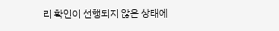리 확인이 선행되지 않은 상태에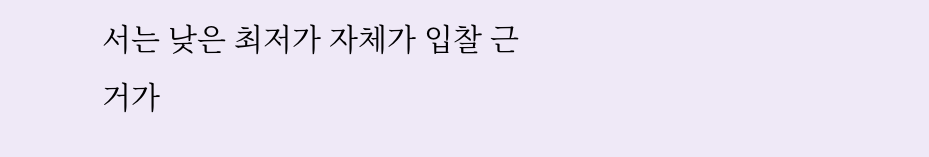서는 낮은 최저가 자체가 입찰 근거가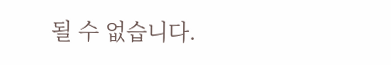될 수 없습니다.